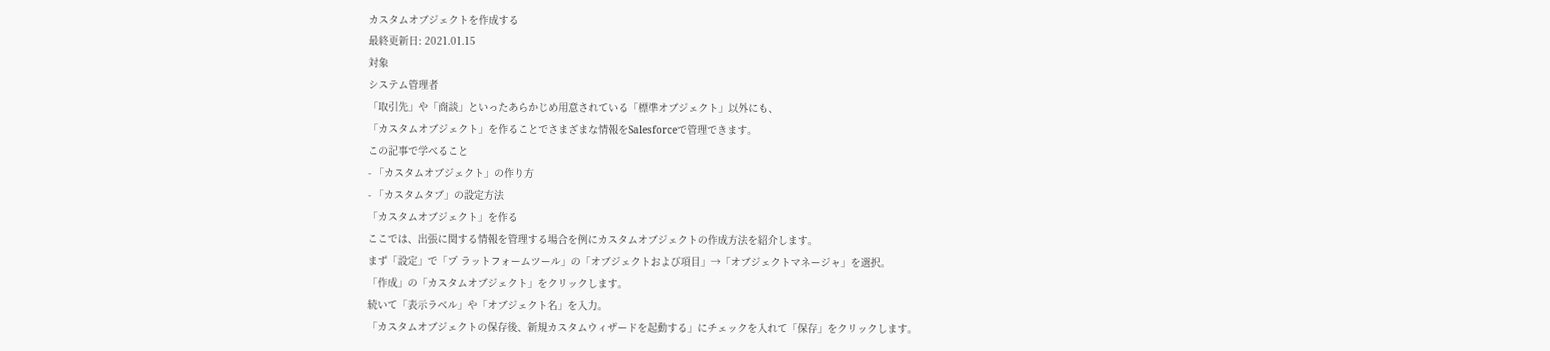カスタムオブジェクトを作成する
最終更新日: 2021.01.15
対象
システム管理者
「取引先」や「商談」といったあらかじめ用意されている「標準オブジェクト」以外にも、
「カスタムオブジェクト」を作ることでさまざまな情報をSalesforceで管理できます。
この記事で学べること
- 「カスタムオブジェクト」の作り方
- 「カスタムタブ」の設定方法
「カスタムオブジェクト」を作る
ここでは、出張に関する情報を管理する場合を例にカスタムオブジェクトの作成方法を紹介します。
まず「設定」で「プ ラットフォームツール」の「オブジェクトおよび項目」→「オブジェクトマネージャ」を選択。
「作成」の「カスタムオブジェクト」をクリックします。
続いて「表示ラベル」や「オブジェクト名」を入力。
「カスタムオブジェクトの保存後、新規カスタムウィザードを起動する」にチェックを入れて「保存」をクリックします。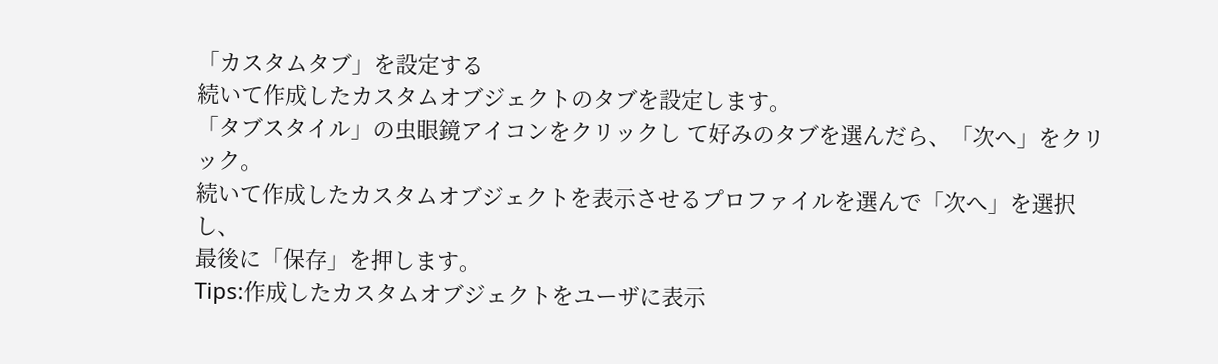「カスタムタブ」を設定する
続いて作成したカスタムオブジェクトのタブを設定します。
「タブスタイル」の虫眼鏡アイコンをクリックし て好みのタブを選んだら、「次へ」をクリック。
続いて作成したカスタムオブジェクトを表示させるプロファイルを選んで「次へ」を選択し、
最後に「保存」を押します。
Tips:作成したカスタムオブジェクトをユーザに表示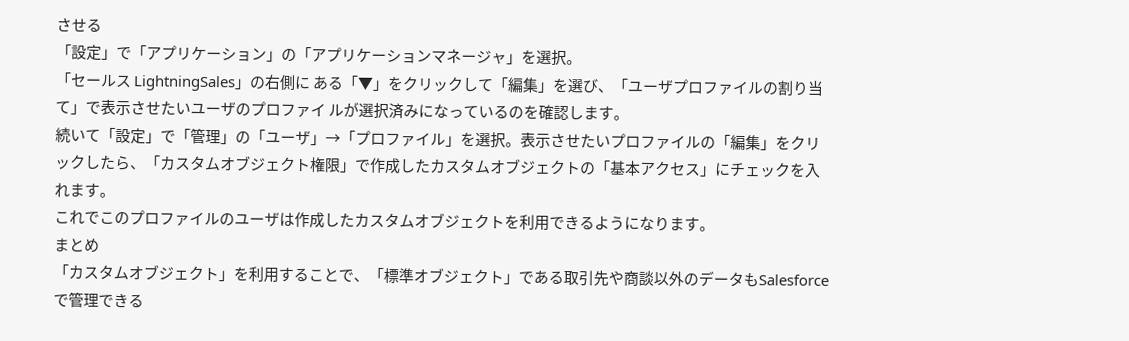させる
「設定」で「アプリケーション」の「アプリケーションマネージャ」を選択。
「セールス LightningSales」の右側に ある「▼」をクリックして「編集」を選び、「ユーザプロファイルの割り当て」で表示させたいユーザのプロファイ ルが選択済みになっているのを確認します。
続いて「設定」で「管理」の「ユーザ」→「プロファイル」を選択。表示させたいプロファイルの「編集」をクリックしたら、「カスタムオブジェクト権限」で作成したカスタムオブジェクトの「基本アクセス」にチェックを入れます。
これでこのプロファイルのユーザは作成したカスタムオブジェクトを利用できるようになります。
まとめ
「カスタムオブジェクト」を利用することで、「標準オブジェクト」である取引先や商談以外のデータもSalesforceで管理できる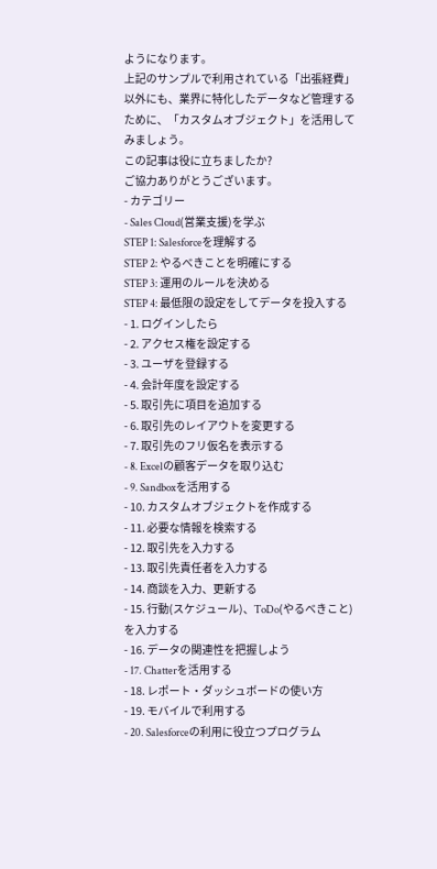ようになります。
上記のサンプルで利用されている「出張経費」以外にも、業界に特化したデータなど管理するために、「カスタムオブジェクト」を活用してみましょう。
この記事は役に立ちましたか?
ご協力ありがとうございます。
- カテゴリー
- Sales Cloud(営業支援)を学ぶ
STEP 1: Salesforceを理解する
STEP 2: やるべきことを明確にする
STEP 3: 運用のルールを決める
STEP 4: 最低限の設定をしてデータを投入する
- 1. ログインしたら
- 2. アクセス権を設定する
- 3. ユーザを登録する
- 4. 会計年度を設定する
- 5. 取引先に項目を追加する
- 6. 取引先のレイアウトを変更する
- 7. 取引先のフリ仮名を表示する
- 8. Excelの顧客データを取り込む
- 9. Sandboxを活用する
- 10. カスタムオブジェクトを作成する
- 11. 必要な情報を検索する
- 12. 取引先を入力する
- 13. 取引先責任者を入力する
- 14. 商談を入力、更新する
- 15. 行動(スケジュール)、ToDo(やるべきこと)を入力する
- 16. データの関連性を把握しよう
- 17. Chatterを活用する
- 18. レポート・ダッシュボードの使い方
- 19. モバイルで利用する
- 20. Salesforceの利用に役立つプログラム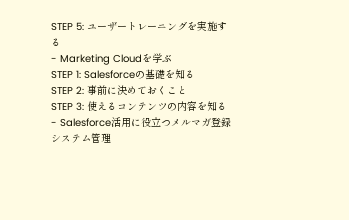STEP 5: ユーザートレーニングを実施する
- Marketing Cloudを学ぶ
STEP 1: Salesforceの基礎を知る
STEP 2: 事前に決めておくこと
STEP 3: 使えるコンテンツの内容を知る
- Salesforce活用に役立つメルマガ登録
システム管理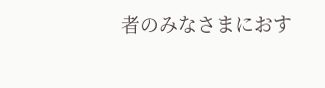者のみなさまにおす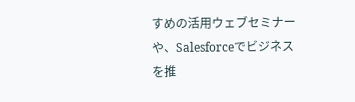すめの活用ウェブセミナーや、Salesforceでビジネスを推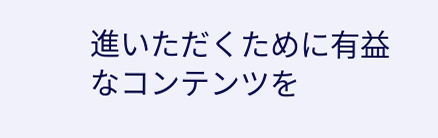進いただくために有益なコンテンツを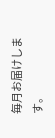毎月お届けします。